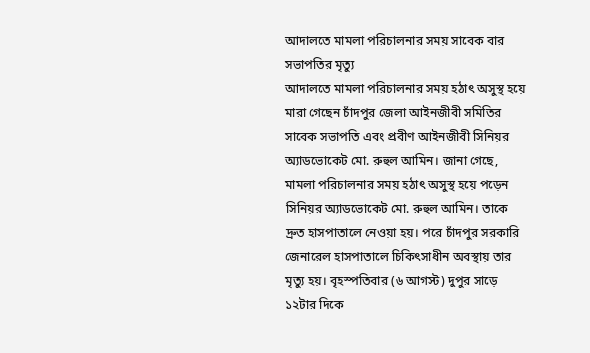আদালতে মামলা পরিচালনার সময় সাবেক বার সভাপতির মৃত্যু
আদালতে মামলা পরিচালনার সময় হঠাৎ অসুস্থ হয়ে মারা গেছেন চাঁদপুর জেলা আইনজীবী সমিতির সাবেক সভাপতি এবং প্রবীণ আইনজীবী সিনিয়র অ্যাডভোকেট মো. রুহুল আমিন। জানা গেছে, মামলা পরিচালনার সময় হঠাৎ অসুস্থ হয়ে পড়েন সিনিয়র অ্যাডভোকেট মো. রুহুল আমিন। তাকে দ্রুত হাসপাতালে নেওয়া হয়। পরে চাঁদপুর সরকারি জেনারেল হাসপাতালে চিকিৎসাধীন অবস্থায় তার মৃত্যু হয়। বৃহস্পতিবার (৬ আগস্ট) দুপুর সাড়ে ১২টার দিকে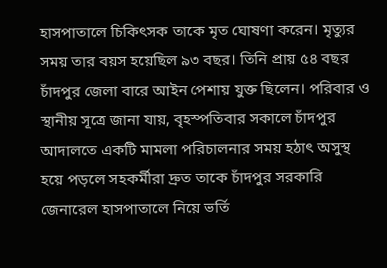হাসপাতালে চিকিৎসক তাকে মৃত ঘোষণা করেন। মৃত্যুর সময় তার বয়স হয়েছিল ৯৩ বছর। তিনি প্রায় ৫৪ বছর চাঁদপুর জেলা বারে আইন পেশায় যুক্ত ছিলেন। পরিবার ও স্থানীয় সূত্রে জানা যায়, বৃহস্পতিবার সকালে চাঁদপুর আদালতে একটি মামলা পরিচালনার সময় হঠাৎ অসুস্থ হয়ে পড়লে সহকর্মীরা দ্রুত তাকে চাঁদপুর সরকারি জেনারেল হাসপাতালে নিয়ে ভর্তি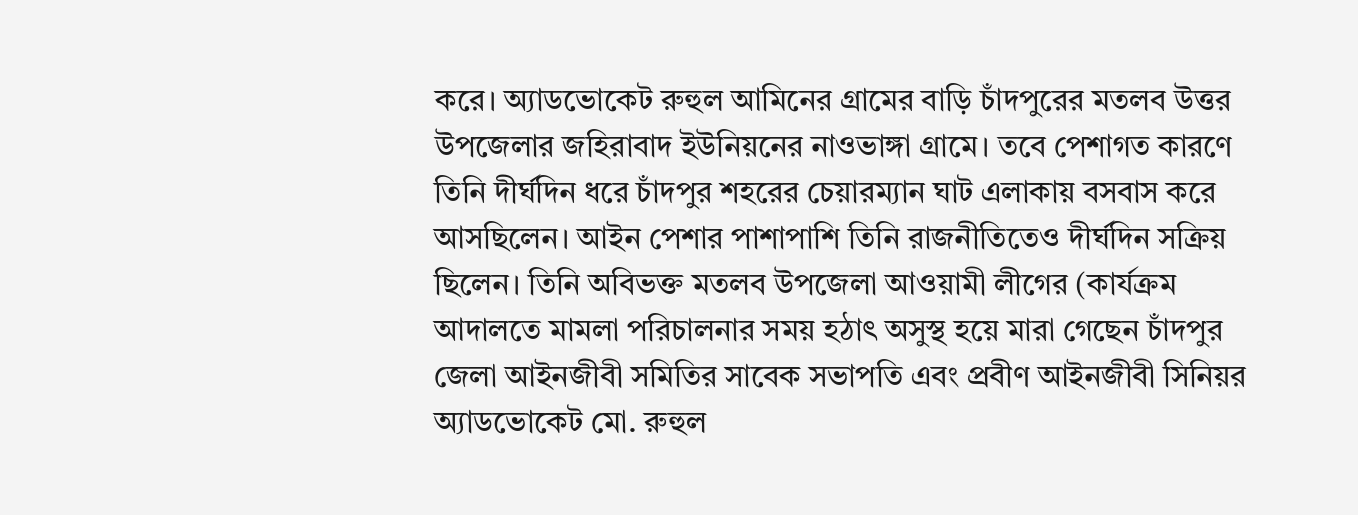করে। অ্যাডভোকেট রুহুল আমিনের গ্রামের বাড়ি চাঁদপুরের মতলব উত্তর উপজেলার জহিরাবাদ ইউনিয়নের নাওভাঙ্গা গ্রামে। তবে পেশাগত কারণে তিনি দীর্ঘদিন ধরে চাঁদপুর শহরের চেয়ারম্যান ঘাট এলাকায় বসবাস করে আসছিলেন। আইন পেশার পাশাপাশি তিনি রাজনীতিতেও দীর্ঘদিন সক্রিয় ছিলেন। তিনি অবিভক্ত মতলব উপজেলা আওয়ামী লীগের (কার্যক্রম
আদালতে মামলা পরিচালনার সময় হঠাৎ অসুস্থ হয়ে মারা গেছেন চাঁদপুর জেলা আইনজীবী সমিতির সাবেক সভাপতি এবং প্রবীণ আইনজীবী সিনিয়র অ্যাডভোকেট মো. রুহুল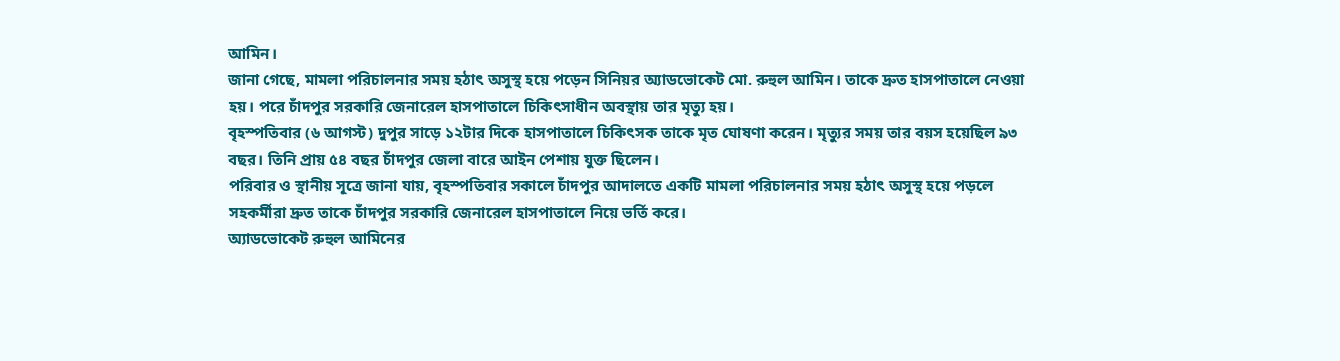আমিন।
জানা গেছে, মামলা পরিচালনার সময় হঠাৎ অসুস্থ হয়ে পড়েন সিনিয়র অ্যাডভোকেট মো. রুহুল আমিন। তাকে দ্রুত হাসপাতালে নেওয়া হয়। পরে চাঁদপুর সরকারি জেনারেল হাসপাতালে চিকিৎসাধীন অবস্থায় তার মৃত্যু হয়।
বৃহস্পতিবার (৬ আগস্ট) দুপুর সাড়ে ১২টার দিকে হাসপাতালে চিকিৎসক তাকে মৃত ঘোষণা করেন। মৃত্যুর সময় তার বয়স হয়েছিল ৯৩ বছর। তিনি প্রায় ৫৪ বছর চাঁদপুর জেলা বারে আইন পেশায় যুক্ত ছিলেন।
পরিবার ও স্থানীয় সূত্রে জানা যায়, বৃহস্পতিবার সকালে চাঁদপুর আদালতে একটি মামলা পরিচালনার সময় হঠাৎ অসুস্থ হয়ে পড়লে সহকর্মীরা দ্রুত তাকে চাঁদপুর সরকারি জেনারেল হাসপাতালে নিয়ে ভর্তি করে।
অ্যাডভোকেট রুহুল আমিনের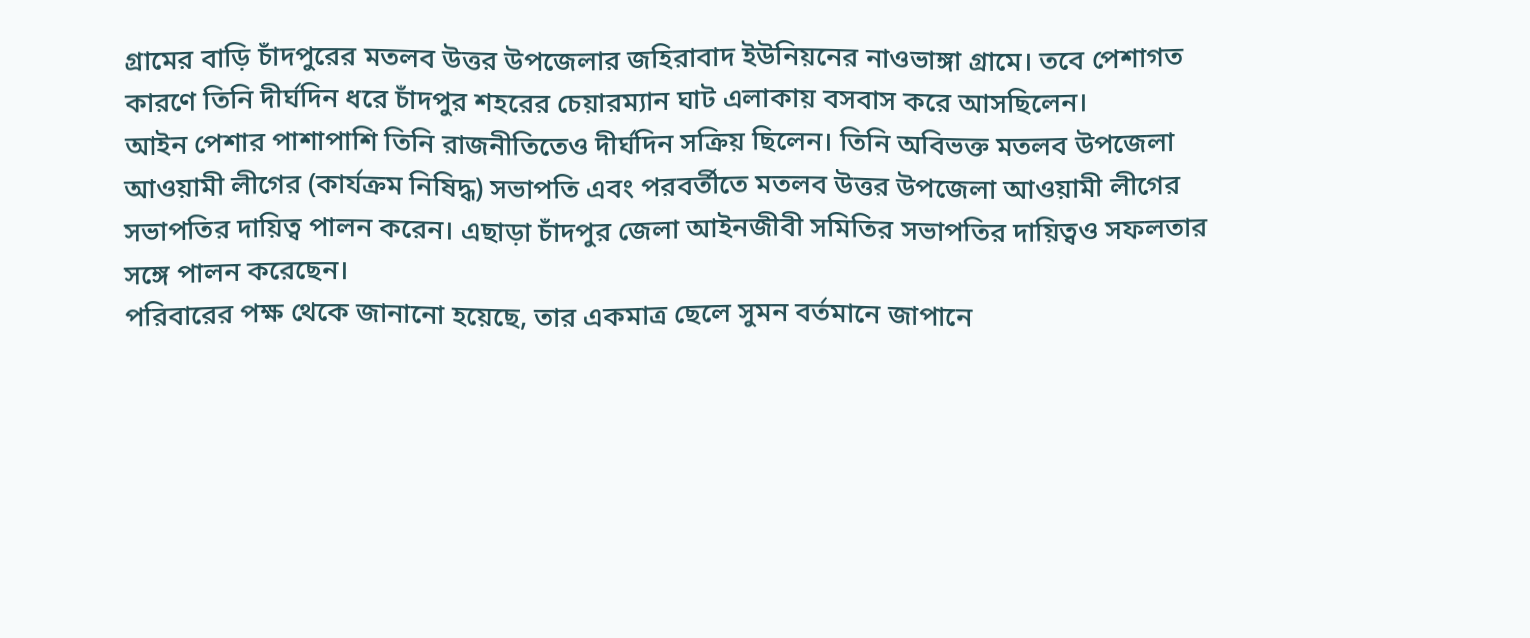গ্রামের বাড়ি চাঁদপুরের মতলব উত্তর উপজেলার জহিরাবাদ ইউনিয়নের নাওভাঙ্গা গ্রামে। তবে পেশাগত কারণে তিনি দীর্ঘদিন ধরে চাঁদপুর শহরের চেয়ারম্যান ঘাট এলাকায় বসবাস করে আসছিলেন।
আইন পেশার পাশাপাশি তিনি রাজনীতিতেও দীর্ঘদিন সক্রিয় ছিলেন। তিনি অবিভক্ত মতলব উপজেলা আওয়ামী লীগের (কার্যক্রম নিষিদ্ধ) সভাপতি এবং পরবর্তীতে মতলব উত্তর উপজেলা আওয়ামী লীগের সভাপতির দায়িত্ব পালন করেন। এছাড়া চাঁদপুর জেলা আইনজীবী সমিতির সভাপতির দায়িত্বও সফলতার সঙ্গে পালন করেছেন।
পরিবারের পক্ষ থেকে জানানো হয়েছে, তার একমাত্র ছেলে সুমন বর্তমানে জাপানে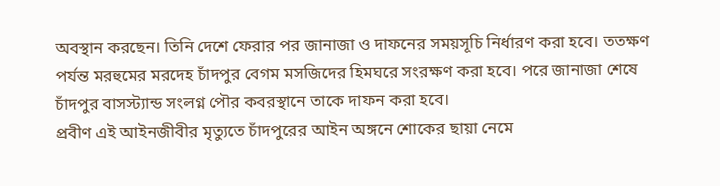অবস্থান করছেন। তিনি দেশে ফেরার পর জানাজা ও দাফনের সময়সূচি নির্ধারণ করা হবে। ততক্ষণ পর্যন্ত মরহুমের মরদেহ চাঁদপুর বেগম মসজিদের হিমঘরে সংরক্ষণ করা হবে। পরে জানাজা শেষে চাঁদপুর বাসস্ট্যান্ড সংলগ্ন পৌর কবরস্থানে তাকে দাফন করা হবে।
প্রবীণ এই আইনজীবীর মৃত্যুতে চাঁদপুরের আইন অঙ্গনে শোকের ছায়া নেমে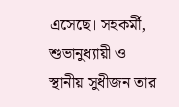এসেছে। সহকর্মী, শুভানুধ্যায়ী ও স্থানীয় সুধীজন তার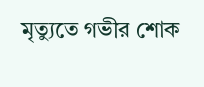মৃত্যুতে গভীর শোক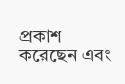প্রকাশ করেছেন এবং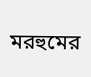মরহুমের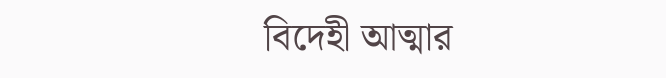বিদেহী আত্মার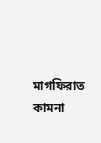মাগফিরাত কামনা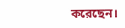করেছেন।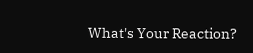What's Your Reaction?